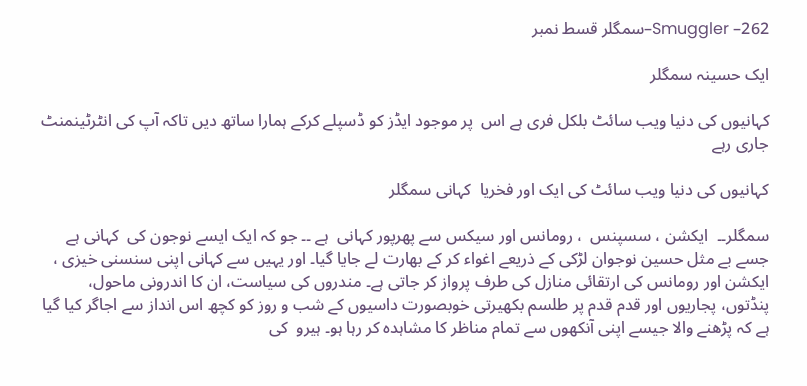Smuggler –262–سمگلر قسط نمبر

ایک حسینہ سمگلر

کہانیوں کی دنیا ویب سائٹ بلکل فری ہے اس  پر موجود ایڈز کو ڈسپلے کرکے ہمارا ساتھ دیں تاکہ آپ کی انٹرٹینمنٹ جاری رہے

کہانیوں کی دنیا ویب سائٹ کی ایک اور فخریا  کہانی سمگلر

سمگلر۔۔  ایکشن ، سسپنس  ، رومانس اور سیکس سے پھرپور کہانی  ہے ۔۔ جو کہ ایک ایسے نوجون کی  کہانی ہے جسے بے مثل حسین نوجوان لڑکی کے ذریعے اغواء کر کے بھارت لے جایا گیا۔ اور یہیں سے کہانی اپنی سنسنی خیزی ، ایکشن اور رومانس کی ارتقائی منازل کی طرف پرواز کر جاتی ہے۔ مندروں کی سیاست، ان کا اندرونی ماحول، پنڈتوں، پجاریوں اور قدم قدم پر طلسم بکھیرتی خوبصورت داسیوں کے شب و روز کو کچھ اس انداز سے اجاگر کیا گیا ہے کہ پڑھنے والا جیسے اپنی آنکھوں سے تمام مناظر کا مشاہدہ کر رہا ہو۔ ہیرو  کی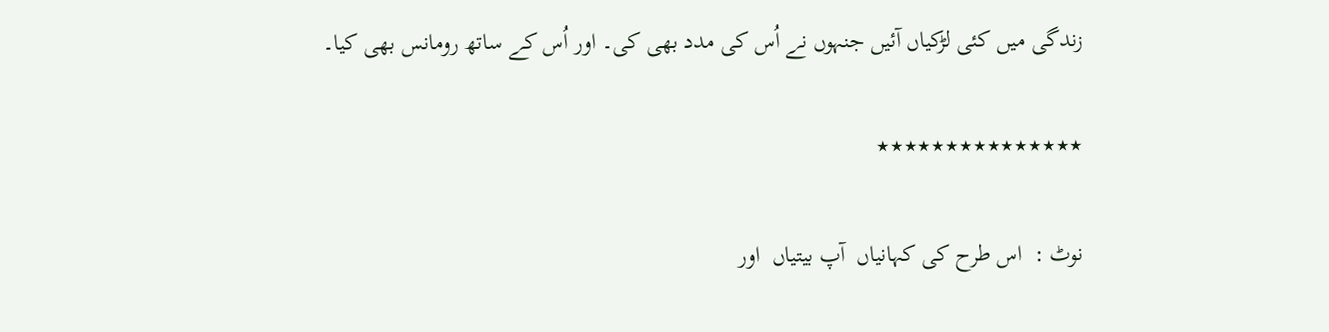زندگی میں کئی لڑکیاں آئیں جنہوں نے اُس کی مدد بھی کی۔ اور اُس کے ساتھ رومانس بھی کیا۔

٭٭٭٭٭٭٭٭٭٭٭٭٭٭٭

نوٹ :  اس طرح کی کہانیاں  آپ بیتیاں  اور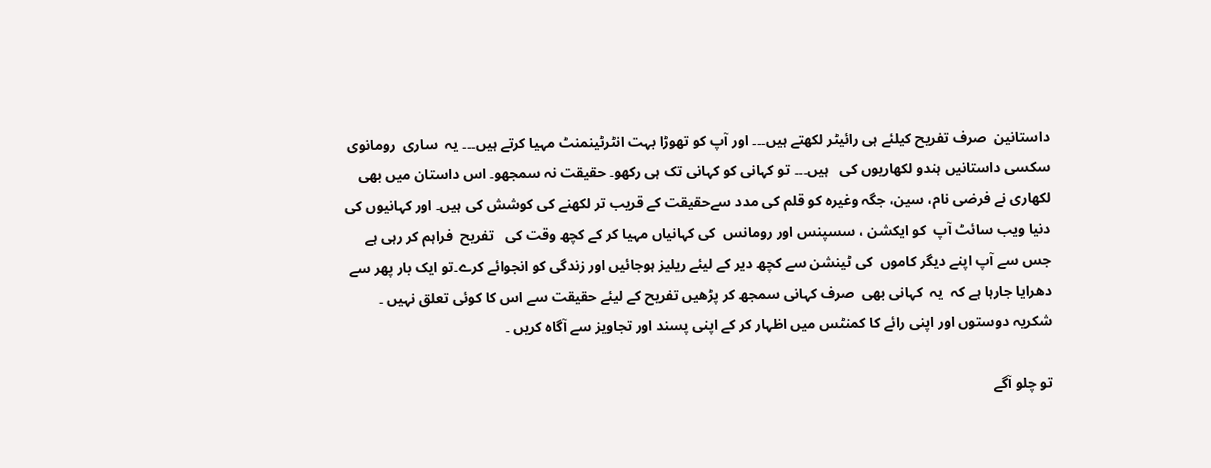داستانین  صرف تفریح کیلئے ہی رائیٹر لکھتے ہیں۔۔۔ اور آپ کو تھوڑا بہت انٹرٹینمنٹ مہیا کرتے ہیں۔۔۔ یہ  ساری  رومانوی سکسی داستانیں ہندو لکھاریوں کی   ہیں۔۔۔ تو کہانی کو کہانی تک ہی رکھو۔ حقیقت نہ سمجھو۔ اس داستان میں بھی لکھاری نے فرضی نام، سین، جگہ وغیرہ کو قلم کی مدد سےحقیقت کے قریب تر لکھنے کی کوشش کی ہیں۔ اور کہانیوں کی دنیا ویب سائٹ آپ  کو ایکشن ، سسپنس اور رومانس  کی کہانیاں مہیا کر کے کچھ وقت کی   تفریح  فراہم کر رہی ہے جس سے آپ اپنے دیگر کاموں  کی ٹینشن سے کچھ دیر کے لیئے ریلیز ہوجائیں اور زندگی کو انجوائے کرے۔تو ایک بار پھر سے  دھرایا جارہا ہے کہ  یہ  کہانی بھی  صرف کہانی سمجھ کر پڑھیں تفریح کے لیئے حقیقت سے اس کا کوئی تعلق نہیں ۔ شکریہ دوستوں اور اپنی رائے کا کمنٹس میں اظہار کر کے اپنی پسند اور تجاویز سے آگاہ کریں ۔

تو چلو آگے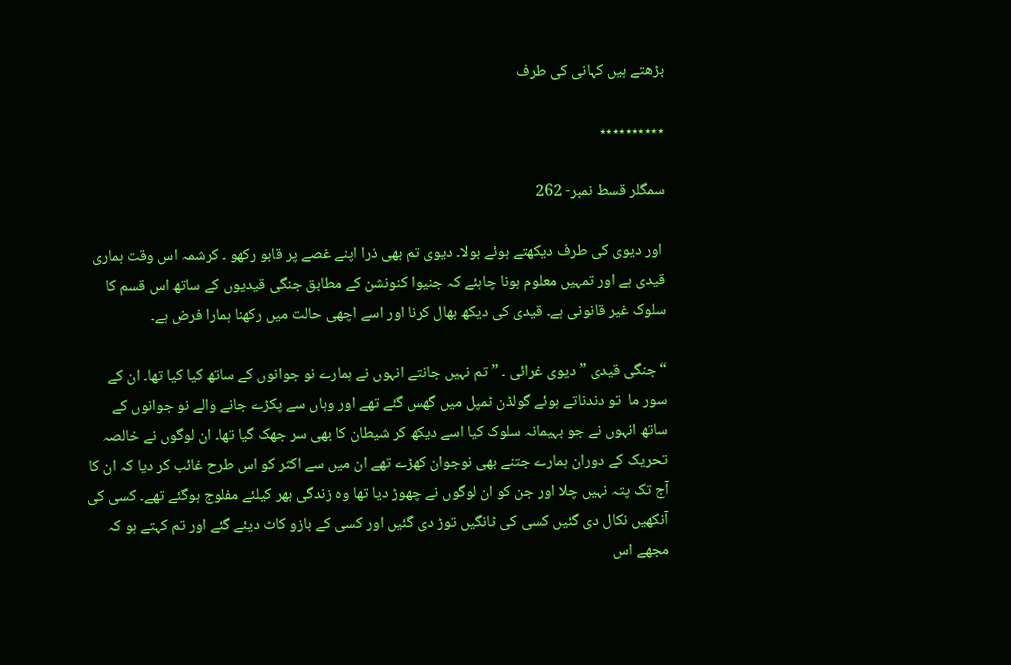بڑھتے ہیں کہانی کی طرف

٭٭٭٭٭٭٭٭٭٭

سمگلر قسط نمبر- 262

 اور دیوی کی طرف دیکھتے ہوئے بولا۔ دیوی تم بھی ذرا اپنے غصے پر قابو رکھو ۔ کرشمہ اس وقت ہماری قیدی ہے اور تمہیں معلوم ہونا چاہئے کہ جنیوا کنونشن کے مطابق جنگی قیدیوں کے ساتھ اس قسم کا سلوک غیر قانونی ہے۔ قیدی کی دیکھ بھال کرنا اور اسے اچھی حالت میں رکھنا ہمارا فرض ہے۔

“جنگی قیدی ” دیوی غرائی ۔ ” تم نہیں جانتے انہوں نے ہمارے نو جوانوں کے ساتھ کیا کیا تھا۔ ان کے سور ما  تو دندناتے ہوئے گولڈن ٹمپل میں گھس گئے تھے اور وہاں سے پکڑے جانے والے نو جوانوں کے ساتھ انہوں نے جو بہیمانہ سلوک کیا اسے دیکھ کر شیطان کا بھی سر جھک گیا تھا۔ ان لوگوں نے خالصہ تحریک کے دوران ہمارے جتنے بھی نوجوان کھڑے تھے ان میں سے اکثر کو اس طرح غائب کر دیا کہ ان کا آج تک پتہ نہیں چلا اور جن کو ان لوگوں نے چھوڑ دیا تھا وہ زندگی بھر کیلئے مفلوج ہوگئے تھے۔ کسی کی آنکھیں نکال دی گئیں کسی کی ٹانگیں توڑ دی گئیں اور کسی کے بازو کاٹ دیئے گئے اور تم کہتے ہو کہ مجھے اس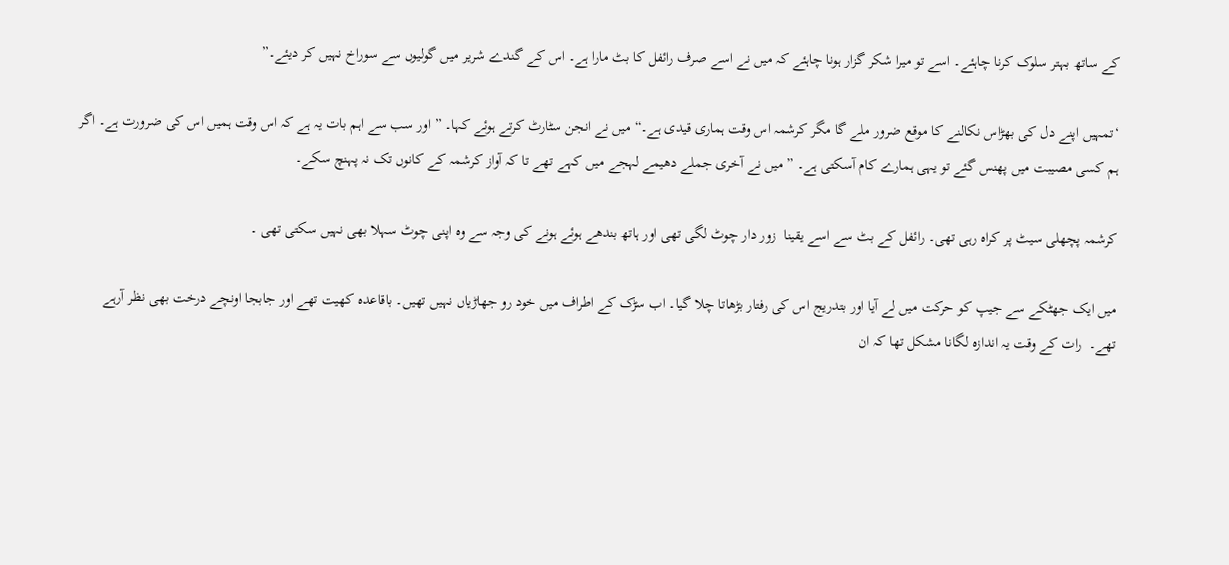کے ساتھ بہتر سلوک کرنا چاہئے۔ اسے تو میرا شکر گزار ہونا چاہئے کہ میں نے اسے صرف رائفل کا بٹ مارا ہے۔ اس کے گندے شریر میں گولیوں سے سوراخ نہیں کر دیئے۔”

‘تمہیں اپنے دل کی بھڑاس نکالنے کا موقع ضرور ملے گا مگر کرشمہ اس وقت ہماری قیدی ہے۔“ میں نے انجن سٹارٹ کرتے ہوئے کہا۔ ” اور سب سے اہم بات یہ ہے کہ اس وقت ہمیں اس کی ضرورت ہے۔ اگر ہم کسی مصیبت میں پھنس گئے تو یہی ہمارے کام آسکتی ہے۔ ” میں نے آخری جملے دھیمے لہجے میں کہے تھے تا کہ آواز کرشمہ کے کانوں تک نہ پہنچ سکے۔

کرشمہ پچھلی سیٹ پر کراہ رہی تھی۔ رائفل کے بٹ سے اسے یقینا  زور دار چوٹ لگی تھی اور ہاتھ بندھے ہوئے ہونے کی وجہ سے وہ اپنی چوٹ سہلا بھی نہیں سکتی تھی ۔

میں ایک جھٹکے سے جیپ کو حرکت میں لے آیا اور بتدریج اس کی رفتار بڑھاتا چلا گیا۔ اب سڑک کے اطراف میں خود رو جھاڑیاں نہیں تھیں۔ باقاعدہ کھیت تھے اور جابجا اونچے درخت بھی نظر آرہے تھے۔  رات کے وقت یہ اندازہ لگانا مشکل تھا کہ ان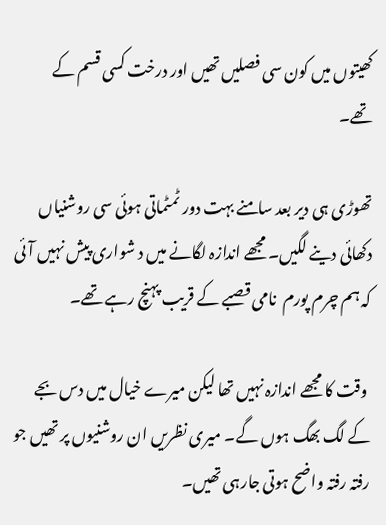کھیتوں میں کون سی فصلیں تھیں اور درخت کسی قسم کے تھے۔

تھوڑی ہی دیر بعد سامنے بہت دور ٹمٹماتی ہوئی سی روشنیاں دکھائی دینے لگیں۔ مجھے اندازہ لگانے میں د شواری پیش نہیں آئی کہ ہم چرم پورم  نامی قصبے کے قریب پہنچ رہے تھے۔

 وقت کا مجھے اندازہ نہیں تھا لیکن میرے خیال میں دس بجے کے لگ بھگ ہوں گے۔ میری نظریں ان روشنیوں پر تھیں جو رفتہ رفتہ واضح ہوتی جارہی تھیں۔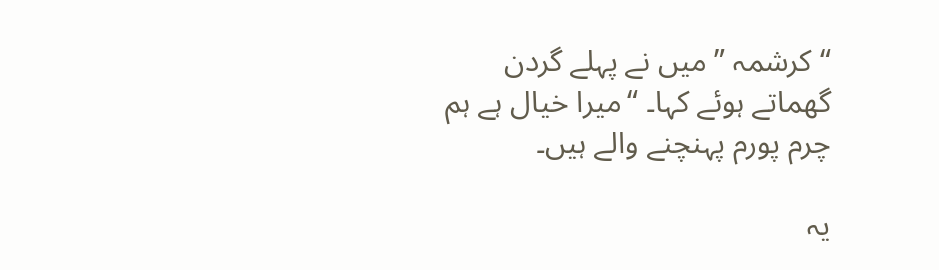“کرشمہ ” میں نے پہلے گردن گھماتے ہوئے کہا۔ “میرا خیال ہے ہم چرم پورم پہنچنے والے ہیں۔

یہ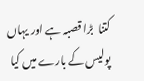کتنا  بڑا قصبہ ہے اور یہاں پولیس کے بارے میں کیا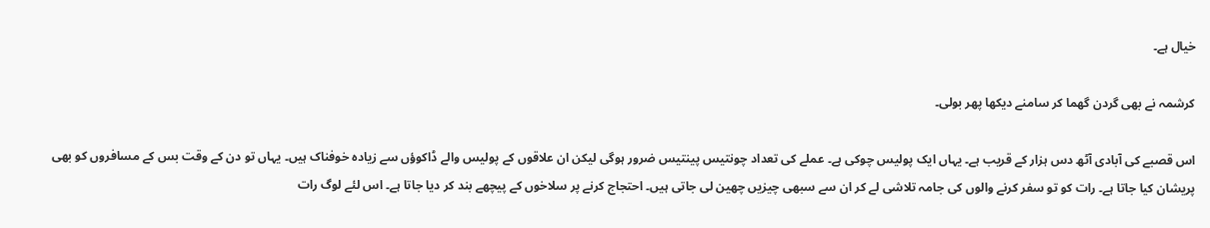خیال ہے۔

کرشمہ نے بھی گردن گھما کر سامنے دیکھا پھر بولی۔

اس قصبے کی آبادی آٹھ دس ہزار کے قریب ہے۔ یہاں ایک پولیس چوکی ہے۔ عملے کی تعداد چونتیس پینتیس ضرور ہوگی لیکن ان علاقوں کے پولیس والے ڈاکوؤں سے زیادہ خوفناک ہیں۔ یہاں تو دن کے وقت بس کے مسافروں کو بھی پریشان کیا جاتا ہے۔ رات کو تو سفر کرنے والوں کی جامہ تلاشی لے کر ان سے سبھی چیزیں چھین لی جاتی ہیں۔ احتجاج کرنے پر سلاخوں کے پیچھے بند کر دیا جاتا ہے۔ اس لئے لوگ رات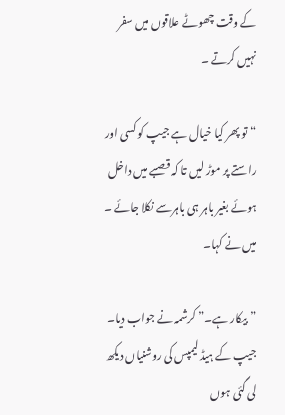کے وقت چھوٹے علاقوں میں سفر نہیں کرتے ۔

“تو پھر کیا خیال ہے جیپ کو کسی اور راستے پر موڑ لیں تا کہ قصبے میں داخل ہوئے بغیر باہر ہی باہرسے نکلا جائے ۔ میں نے کہا۔

” بیکار ہے۔” کرشمہ نے جواب دیا۔ جیپ کے ہیڈ لیمپس کی روشنیاں دیکھ لی گئی ہوں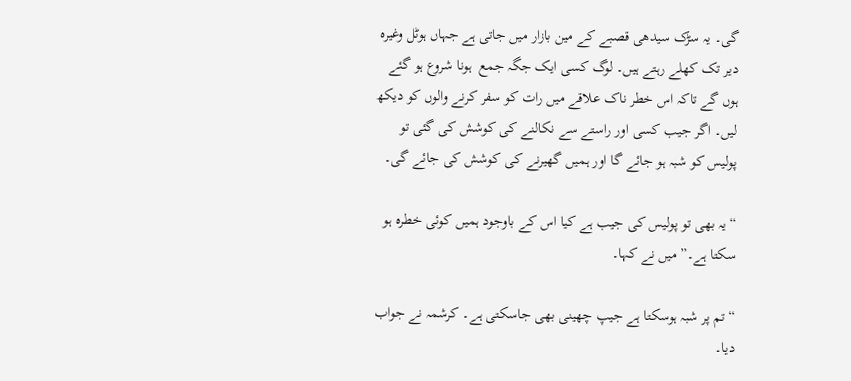گی۔ یہ سڑک سیدھی قصبے کے مین بازار میں جاتی ہے جہاں ہوٹل وغیرہ دیر تک کھلے رہتے ہیں۔ لوگ کسی ایک جگہ جمع  ہونا شروع ہو گئے ہوں گے تاکہ اس خطر ناک علاقے میں رات کو سفر کرنے والوں کو دیکھ لیں۔ اگر جیب کسی اور راستے سے نکالنے کی کوشش کی گئی تو پولیس کو شبہ ہو جائے گا اور ہمیں گھیرنے کی کوشش کی جائے گی۔

“یہ بھی تو پولیس کی جیب ہے کیا اس کے باوجود ہمیں کوئی خطرہ ہو سکتا ہے۔” میں نے کہا۔

“تم پر شبہ ہوسکتا ہے جیپ چھینی بھی جاسکتی ہے۔ کرشمہ نے جواب دیا۔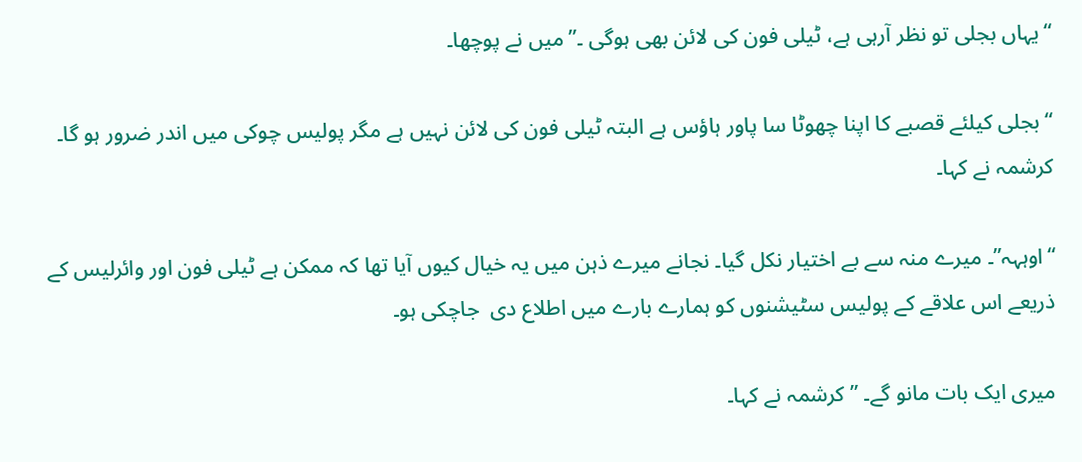“یہاں بجلی تو نظر آرہی ہے، ٹیلی فون کی لائن بھی ہوگی ۔” میں نے پوچھا۔

“بجلی کیلئے قصبے کا اپنا چھوٹا سا پاور ہاؤس ہے البتہ ٹیلی فون کی لائن نہیں ہے مگر پولیس چوکی میں اندر ضرور ہو گا۔ کرشمہ نے کہا۔

“اوہہہ”۔ میرے منہ سے بے اختیار نکل گیا۔ نجانے میرے ذہن میں یہ خیال کیوں آیا تھا کہ ممکن ہے ٹیلی فون اور وائرلیس کے ذریعے اس علاقے کے پولیس سٹیشنوں کو ہمارے بارے میں اطلاع دی  جاچکی ہو۔

میری ایک بات مانو گے۔ ” کرشمہ نے کہا۔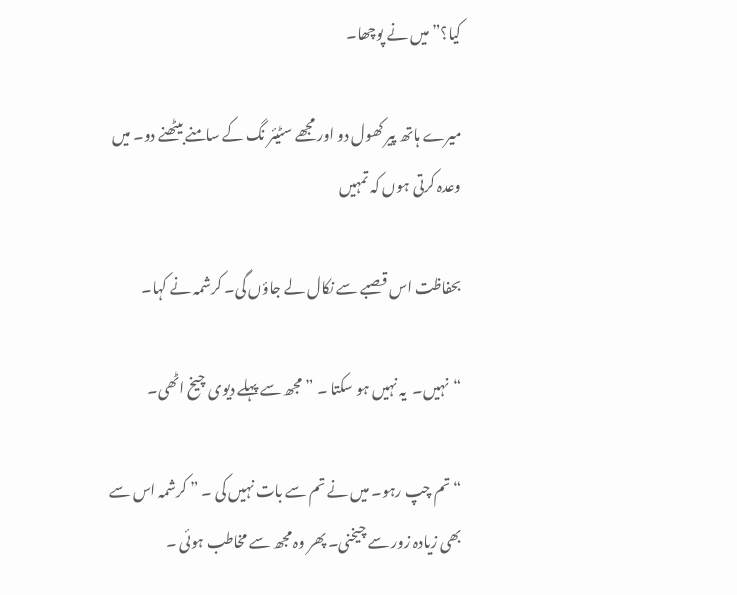کیا؟” میں نے پوچھا۔

میرے ہاتھ پیر کھول دو اور مجھے سٹیئر نگ کے سامنے بیٹھنے دو۔ میں وعدہ کرتی ہوں کہ تمہیں

بحفاظت اس قصبے سے نکال لے جاؤں گی۔ کرشمہ نے کہا۔

“نہیں۔  یہ نہیں ہو سکتا ۔ ” مجھ سے پہلے دیوی چیخ اٹھی۔

“تم چپ رہو۔ میں نے تم سے بات نہیں کی ۔ ” کرشمہ اس سے بھی زیادہ زور سے چیخنی۔ پھر وہ مجھ سے مخاطب ہوئی ۔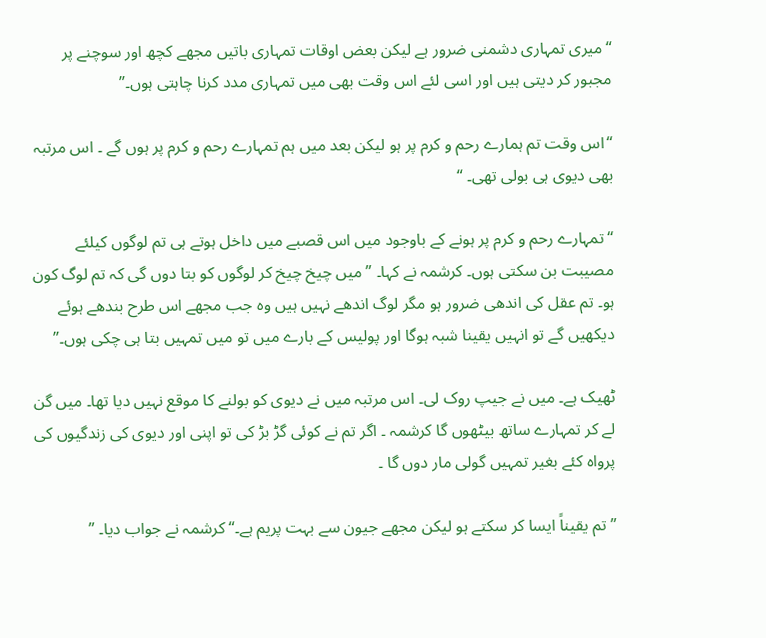“میری تمہاری دشمنی ضرور ہے لیکن بعض اوقات تمہاری باتیں مجھے کچھ اور سوچنے پر مجبور کر دیتی ہیں اور اسی لئے اس وقت بھی میں تمہاری مدد کرنا چاہتی ہوں۔”

“اس وقت تم ہمارے رحم و کرم پر ہو لیکن بعد میں ہم تمہارے رحم و کرم پر ہوں گے ۔ اس مرتبہ بھی دیوی ہی بولی تھی۔ “

“تمہارے رحم و کرم پر ہونے کے باوجود میں اس قصبے میں داخل ہوتے ہی تم لوگوں کیلئے مصیبت بن سکتی ہوں۔ کرشمہ نے کہا۔ ” میں چیخ چیخ کر لوگوں کو بتا دوں گی کہ تم لوگ کون ہو۔ تم عقل کی اندھی ضرور ہو مگر لوگ اندھے نہیں ہیں وہ جب مجھے اس طرح بندھے ہوئے دیکھیں گے تو انہیں یقینا شبہ ہوگا اور پولیس کے بارے میں تو میں تمہیں بتا ہی چکی ہوں۔”

ٹھیک ہے۔ میں نے جیپ روک لی۔ اس مرتبہ میں نے دیوی کو بولنے کا موقع نہیں دیا تھا۔ میں گن لے کر تمہارے ساتھ بیٹھوں گا کرشمہ ۔ اگر تم نے کوئی گڑ بڑ کی تو اپنی اور دیوی کی زندگیوں کی پرواہ کئے بغیر تمہیں گولی مار دوں گا ۔

” تم یقیناً ایسا کر سکتے ہو لیکن مجھے جیون سے بہت پریم ہے۔“ کرشمہ نے جواب دیا۔ ”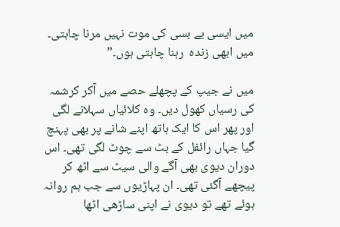میں ایسی بے بسی کی موت نہیں مرنا چاہتی۔ میں ابھی زندہ  رہنا چاہتی ہوں۔”

میں نے جیپ کے پچھلے حصے میں آکر کرشمہ کی رسیاں کھول دیں۔ وہ کلائیاں سہلانے لگی اور پھر اس کا ایک ہاتھ اپنے شانے پر بھی پہنچ گیا جہاں رائفل کے بٹ سے چوٹ لگی تھی۔ اس دوران دیوی بھی آگے والی سیٹ سے اٹھ کر پیچھے آگئی تھی۔ ان پہاڑیوں سے جب ہم روانہ ہوئے تھے تو دیوی نے اپنی ساڑھی اٹھا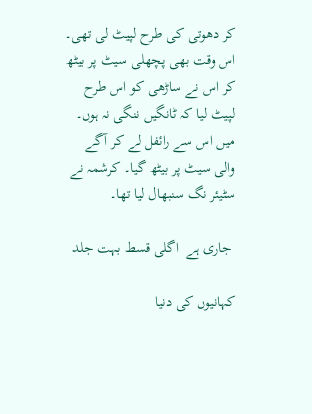کر دھوتی کی طرح لپیٹ لی تھی۔ اس وقت بھی پچھلی سیٹ پر بیٹھ کر اس نے ساڑھی کو اس طرح لپیٹ لیا کہ ٹانگیں ننگی نہ ہوں۔ میں اس سے رائفل لے کر آگے والی سیٹ پر بیٹھ گیا۔ کرشمہ نے سٹیئر نگ سنبھال لیا تھا۔

 جاری ہے  اگلی قسط بہت جلد

کہانیوں کی دنیا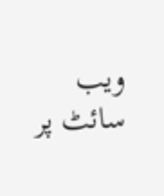ویب  سائٹ پر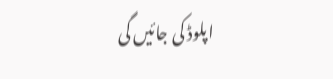اپلوڈ کی جائیں گی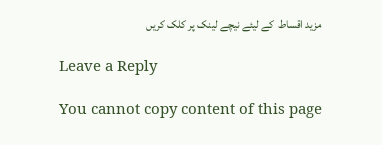مزید اقساط  کے لیئے نیچے لینک پر کلک کریں

Leave a Reply

You cannot copy content of this page